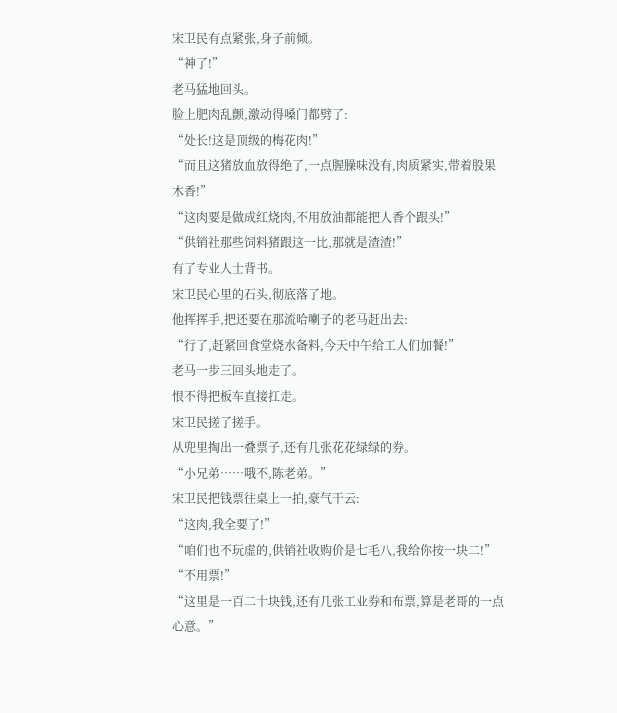宋卫民有点紧张,身子前倾。
“神了!”
老马猛地回头。
脸上肥肉乱颤,激动得嗓门都劈了:
“处长!这是顶级的梅花肉!”
“而且这猪放血放得绝了,一点腥臊味没有,肉质紧实,带着股果木香!”
“这肉要是做成红烧肉,不用放油都能把人香个跟头!”
“供销社那些饲料猪跟这一比,那就是渣渣!”
有了专业人士背书。
宋卫民心里的石头,彻底落了地。
他挥挥手,把还要在那流哈喇子的老马赶出去:
“行了,赶紧回食堂烧水备料,今天中午给工人们加餐!”
老马一步三回头地走了。
恨不得把板车直接扛走。
宋卫民搓了搓手。
从兜里掏出一叠票子,还有几张花花绿绿的券。
“小兄弟……哦不,陈老弟。”
宋卫民把钱票往桌上一拍,豪气干云:
“这肉,我全要了!”
“咱们也不玩虚的,供销社收购价是七毛八,我给你按一块二!”
“不用票!”
“这里是一百二十块钱,还有几张工业券和布票,算是老哥的一点心意。”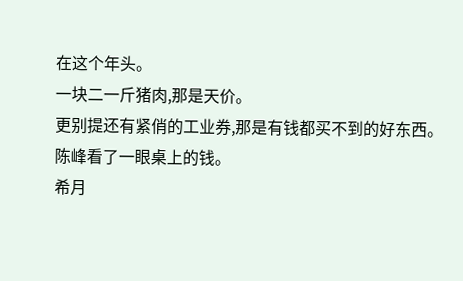在这个年头。
一块二一斤猪肉,那是天价。
更别提还有紧俏的工业券,那是有钱都买不到的好东西。
陈峰看了一眼桌上的钱。
希月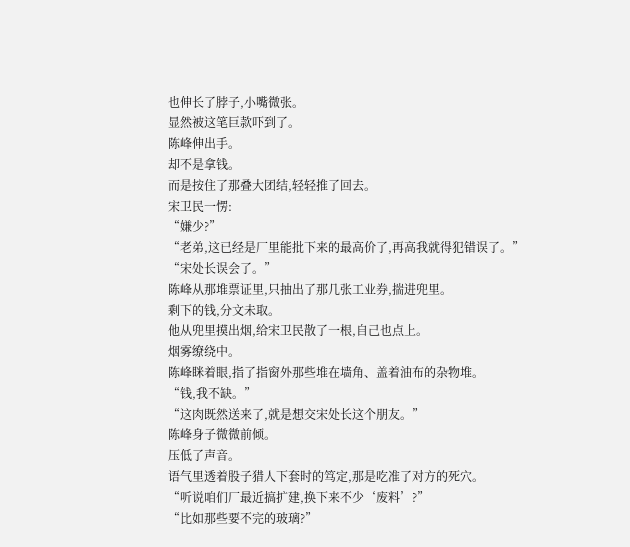也伸长了脖子,小嘴微张。
显然被这笔巨款吓到了。
陈峰伸出手。
却不是拿钱。
而是按住了那叠大团结,轻轻推了回去。
宋卫民一愣:
“嫌少?”
“老弟,这已经是厂里能批下来的最高价了,再高我就得犯错误了。”
“宋处长误会了。”
陈峰从那堆票证里,只抽出了那几张工业券,揣进兜里。
剩下的钱,分文未取。
他从兜里摸出烟,给宋卫民散了一根,自己也点上。
烟雾缭绕中。
陈峰眯着眼,指了指窗外那些堆在墙角、盖着油布的杂物堆。
“钱,我不缺。”
“这肉既然送来了,就是想交宋处长这个朋友。”
陈峰身子微微前倾。
压低了声音。
语气里透着股子猎人下套时的笃定,那是吃准了对方的死穴。
“听说咱们厂最近搞扩建,换下来不少‘废料’?”
“比如那些要不完的玻璃?”